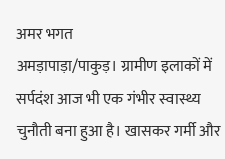अमर भगत
अमड़ापाड़ा/पाकुड़। ग्रामीण इलाकों में सर्पदंश आज भी एक गंभीर स्वास्थ्य चुनौती बना हुआ है। खासकर गर्मी और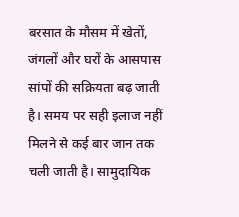बरसात के मौसम में खेतों, जंगलों और घरों के आसपास सांपों की सक्रियता बढ़ जाती है। समय पर सही इलाज नहीं मिलने से कई बार जान तक चली जाती है। सामुदायिक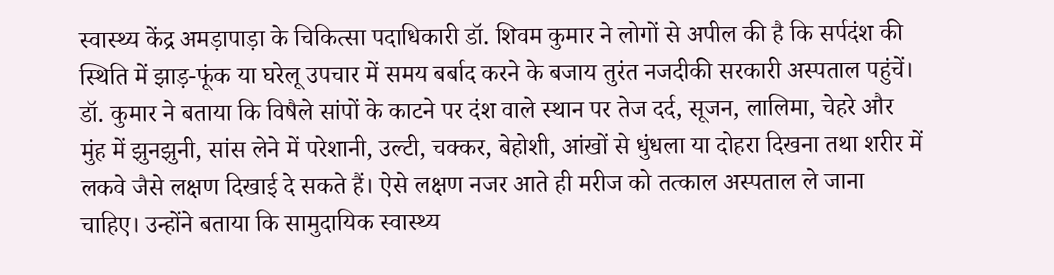स्वास्थ्य केंद्र अमड़ापाड़ा के चिकित्सा पदाधिकारी डॉ. शिवम कुमार ने लोगों से अपील की है कि सर्पदंश की स्थिति में झाड़-फूंक या घरेलू उपचार में समय बर्बाद करने के बजाय तुरंत नजदीकी सरकारी अस्पताल पहुंचें। डॉ. कुमार ने बताया कि विषैले सांपों के काटने पर दंश वाले स्थान पर तेज दर्द, सूजन, लालिमा, चेहरे और मुंह में झुनझुनी, सांस लेने में परेशानी, उल्टी, चक्कर, बेहोशी, आंखों से धुंधला या दोहरा दिखना तथा शरीर में लकवे जैसे लक्षण दिखाई दे सकते हैं। ऐसे लक्षण नजर आते ही मरीज को तत्काल अस्पताल ले जाना चाहिए। उन्होंने बताया कि सामुदायिक स्वास्थ्य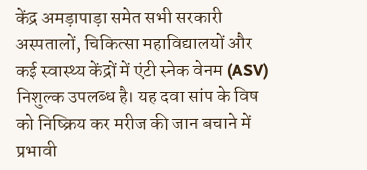केंद्र अमड़ापाड़ा समेत सभी सरकारी अस्पतालों, चिकित्सा महाविद्यालयों और कई स्वास्थ्य केंद्रों में एंटी स्नेक वेनम (ASV) निशुल्क उपलब्ध है। यह दवा सांप के विष को निष्क्रिय कर मरीज की जान बचाने में प्रभावी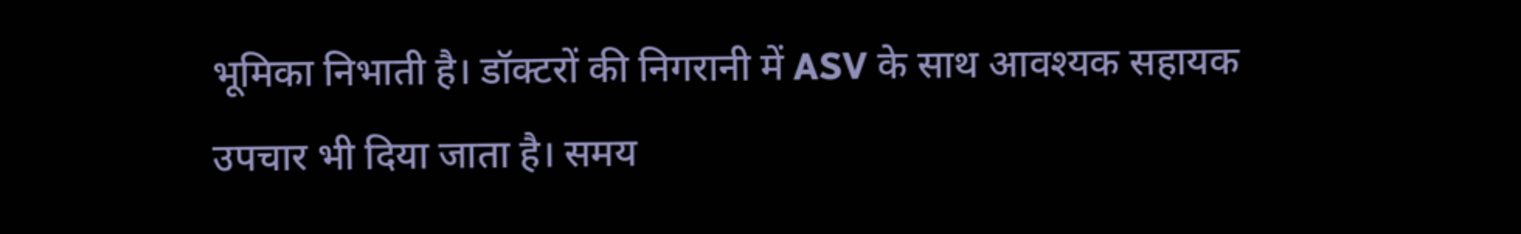भूमिका निभाती है। डॉक्टरों की निगरानी में ASV के साथ आवश्यक सहायक उपचार भी दिया जाता है। समय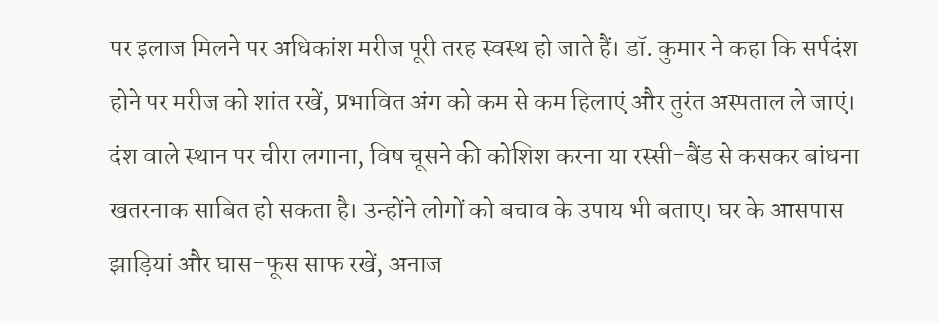पर इलाज मिलने पर अधिकांश मरीज पूरी तरह स्वस्थ हो जाते हैं। डॉ. कुमार ने कहा कि सर्पदंश होने पर मरीज को शांत रखें, प्रभावित अंग को कम से कम हिलाएं और तुरंत अस्पताल ले जाएं। दंश वाले स्थान पर चीरा लगाना, विष चूसने की कोशिश करना या रस्सी-बैंड से कसकर बांधना खतरनाक साबित हो सकता है। उन्होंने लोगों को बचाव के उपाय भी बताए। घर के आसपास झाड़ियां और घास-फूस साफ रखें, अनाज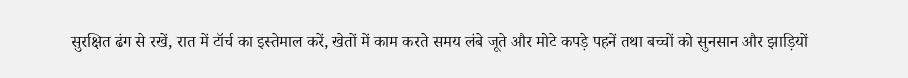सुरक्षित ढंग से रखें, रात में टॉर्च का इस्तेमाल करें, खेतों में काम करते समय लंबे जूते और मोटे कपड़े पहनें तथा बच्चों को सुनसान और झाड़ियों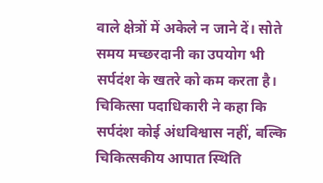वाले क्षेत्रों में अकेले न जाने दें। सोते समय मच्छरदानी का उपयोग भी सर्पदंश के खतरे को कम करता है। चिकित्सा पदाधिकारी ने कहा कि सर्पदंश कोई अंधविश्वास नहीं, बल्कि चिकित्सकीय आपात स्थिति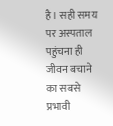है। सही समय पर अस्पताल पहुंचना ही जीवन बचाने का सबसे प्रभावी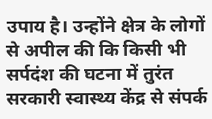उपाय है। उन्होंने क्षेत्र के लोगों से अपील की कि किसी भी सर्पदंश की घटना में तुरंत सरकारी स्वास्थ्य केंद्र से संपर्क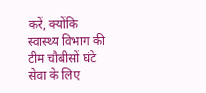करें, क्योंकि स्वास्थ्य विभाग की टीम चौबीसों घंटे सेवा के लिए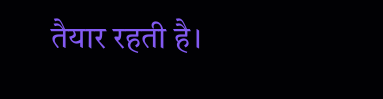तैयार रहती है।